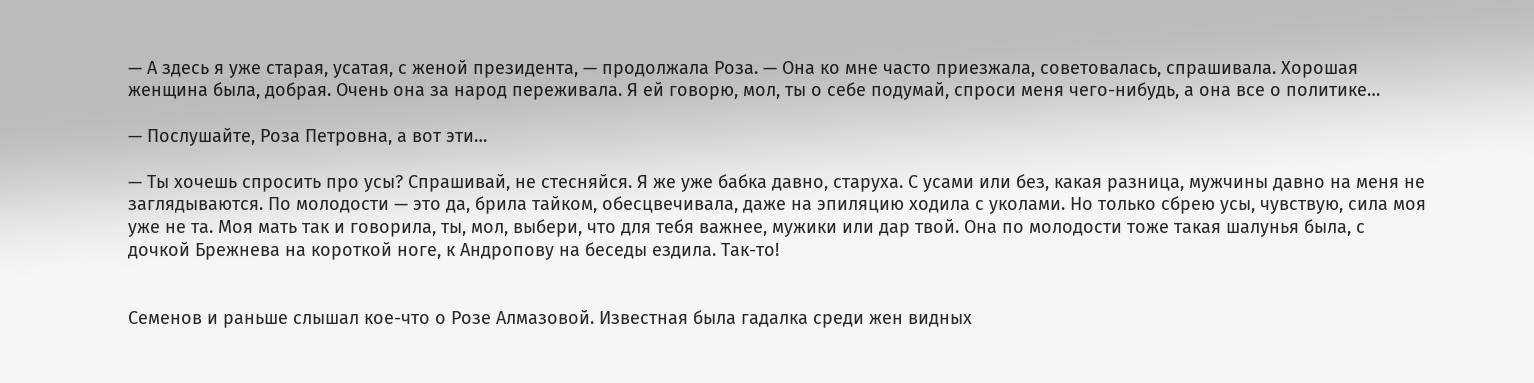— А здесь я уже старая, усатая, с женой президента, — продолжала Роза. — Она ко мне часто приезжала, советовалась, спрашивала. Хорошая женщина была, добрая. Очень она за народ переживала. Я ей говорю, мол, ты о себе подумай, спроси меня чего-нибудь, а она все о политике…

— Послушайте, Роза Петровна, а вот эти…

— Ты хочешь спросить про усы? Спрашивай, не стесняйся. Я же уже бабка давно, старуха. С усами или без, какая разница, мужчины давно на меня не заглядываются. По молодости — это да, брила тайком, обесцвечивала, даже на эпиляцию ходила с уколами. Но только сбрею усы, чувствую, сила моя уже не та. Моя мать так и говорила, ты, мол, выбери, что для тебя важнее, мужики или дар твой. Она по молодости тоже такая шалунья была, с дочкой Брежнева на короткой ноге, к Андропову на беседы ездила. Так-то!


Семенов и раньше слышал кое-что о Розе Алмазовой. Известная была гадалка среди жен видных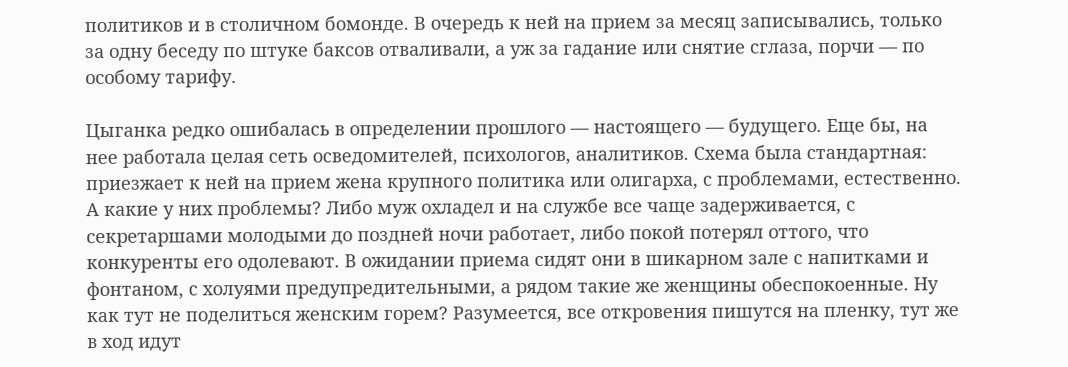политиков и в столичном бомонде. В очередь к ней на прием за месяц записывались, только за одну беседу по штуке баксов отваливали, а уж за гадание или снятие сглаза, порчи — по особому тарифу.

Цыганка редко ошибалась в определении прошлого — настоящего — будущего. Еще бы, на нее работала целая сеть осведомителей, психологов, аналитиков. Схема была стандартная: приезжает к ней на прием жена крупного политика или олигарха, с проблемами, естественно. А какие у них проблемы? Либо муж охладел и на службе все чаще задерживается, с секретаршами молодыми до поздней ночи работает, либо покой потерял оттого, что конкуренты его одолевают. В ожидании приема сидят они в шикарном зале с напитками и фонтаном, с холуями предупредительными, а рядом такие же женщины обеспокоенные. Ну как тут не поделиться женским горем? Разумеется, все откровения пишутся на пленку, тут же в ход идут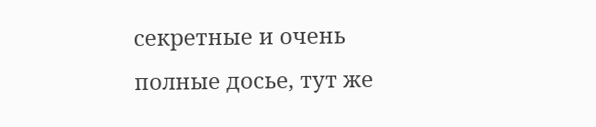секретные и очень полные досье, тут же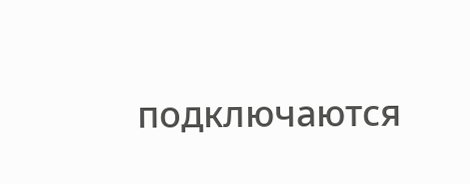подключаются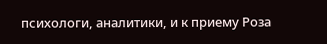психологи, аналитики, и к приему Роза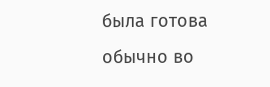была готова обычно во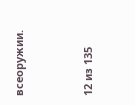всеоружии.



12 из 135